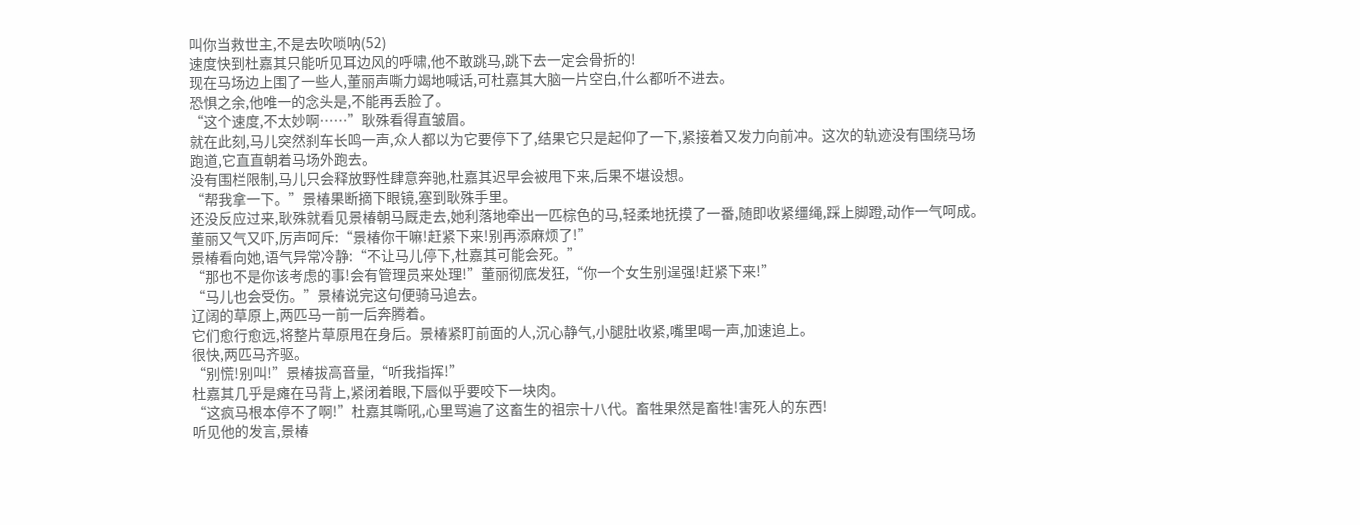叫你当救世主,不是去吹唢呐(52)
速度快到杜嘉其只能听见耳边风的呼啸,他不敢跳马,跳下去一定会骨折的!
现在马场边上围了一些人,董丽声嘶力竭地喊话,可杜嘉其大脑一片空白,什么都听不进去。
恐惧之余,他唯一的念头是,不能再丢脸了。
“这个速度,不太妙啊……”耿殊看得直皱眉。
就在此刻,马儿突然刹车长鸣一声,众人都以为它要停下了,结果它只是起仰了一下,紧接着又发力向前冲。这次的轨迹没有围绕马场跑道,它直直朝着马场外跑去。
没有围栏限制,马儿只会释放野性肆意奔驰,杜嘉其迟早会被甩下来,后果不堪设想。
“帮我拿一下。”景椿果断摘下眼镜,塞到耿殊手里。
还没反应过来,耿殊就看见景椿朝马厩走去,她利落地牵出一匹棕色的马,轻柔地抚摸了一番,随即收紧缰绳,踩上脚蹬,动作一气呵成。
董丽又气又吓,厉声呵斥:“景椿你干嘛!赶紧下来!别再添麻烦了!”
景椿看向她,语气异常冷静:“不让马儿停下,杜嘉其可能会死。”
“那也不是你该考虑的事!会有管理员来处理!”董丽彻底发狂,“你一个女生别逞强!赶紧下来!”
“马儿也会受伤。”景椿说完这句便骑马追去。
辽阔的草原上,两匹马一前一后奔腾着。
它们愈行愈远,将整片草原甩在身后。景椿紧盯前面的人,沉心静气,小腿肚收紧,嘴里喝一声,加速追上。
很快,两匹马齐驱。
“别慌!别叫!”景椿拔高音量,“听我指挥!”
杜嘉其几乎是瘫在马背上,紧闭着眼,下唇似乎要咬下一块肉。
“这疯马根本停不了啊!”杜嘉其嘶吼,心里骂遍了这畜生的祖宗十八代。畜牲果然是畜牲!害死人的东西!
听见他的发言,景椿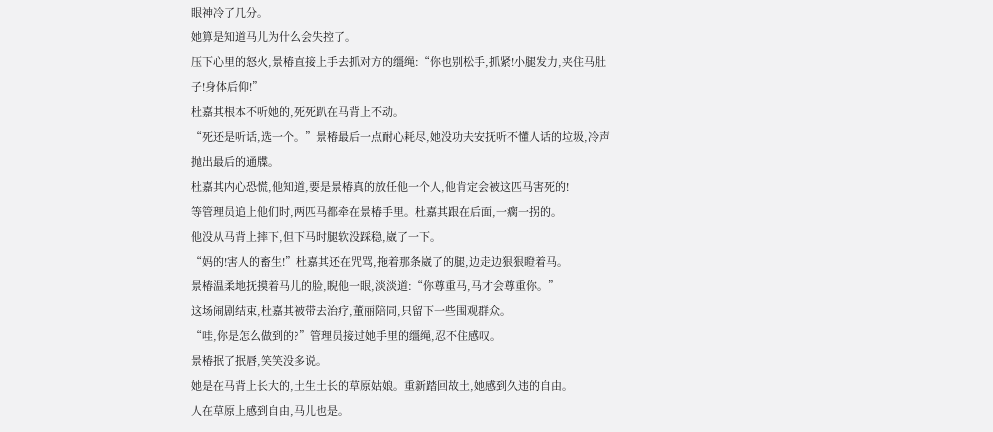眼神冷了几分。
她算是知道马儿为什么会失控了。
压下心里的怒火,景椿直接上手去抓对方的缰绳:“你也别松手,抓紧!小腿发力,夹住马肚子!身体后仰!”
杜嘉其根本不听她的,死死趴在马背上不动。
“死还是听话,选一个。”景椿最后一点耐心耗尽,她没功夫安抚听不懂人话的垃圾,冷声抛出最后的通牒。
杜嘉其内心恐慌,他知道,要是景椿真的放任他一个人,他肯定会被这匹马害死的!
等管理员追上他们时,两匹马都牵在景椿手里。杜嘉其跟在后面,一瘸一拐的。
他没从马背上摔下,但下马时腿软没踩稳,崴了一下。
“妈的!害人的畜生!”杜嘉其还在咒骂,拖着那条崴了的腿,边走边狠狠瞪着马。
景椿温柔地抚摸着马儿的脸,睨他一眼,淡淡道:“你尊重马,马才会尊重你。”
这场闹剧结束,杜嘉其被带去治疗,董丽陪同,只留下一些围观群众。
“哇,你是怎么做到的?”管理员接过她手里的缰绳,忍不住感叹。
景椿抿了抿唇,笑笑没多说。
她是在马背上长大的,土生土长的草原姑娘。重新踏回故土,她感到久违的自由。
人在草原上感到自由,马儿也是。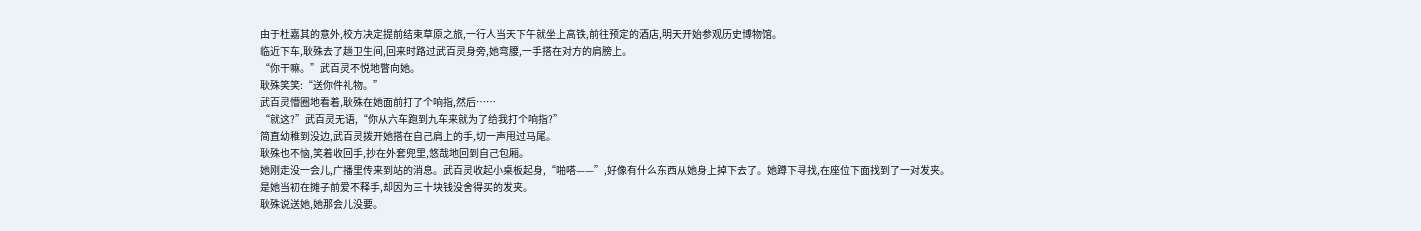由于杜嘉其的意外,校方决定提前结束草原之旅,一行人当天下午就坐上高铁,前往预定的酒店,明天开始参观历史博物馆。
临近下车,耿殊去了趟卫生间,回来时路过武百灵身旁,她弯腰,一手搭在对方的肩膀上。
“你干嘛。”武百灵不悦地瞥向她。
耿殊笑笑:“送你件礼物。”
武百灵懵圈地看着,耿殊在她面前打了个响指,然后……
“就这?”武百灵无语,“你从六车跑到九车来就为了给我打个响指?”
简直幼稚到没边,武百灵拨开她搭在自己肩上的手,切一声甩过马尾。
耿殊也不恼,笑着收回手,抄在外套兜里,悠哉地回到自己包厢。
她刚走没一会儿,广播里传来到站的消息。武百灵收起小桌板起身,“啪嗒——”,好像有什么东西从她身上掉下去了。她蹲下寻找,在座位下面找到了一对发夹。
是她当初在摊子前爱不释手,却因为三十块钱没舍得买的发夹。
耿殊说送她,她那会儿没要。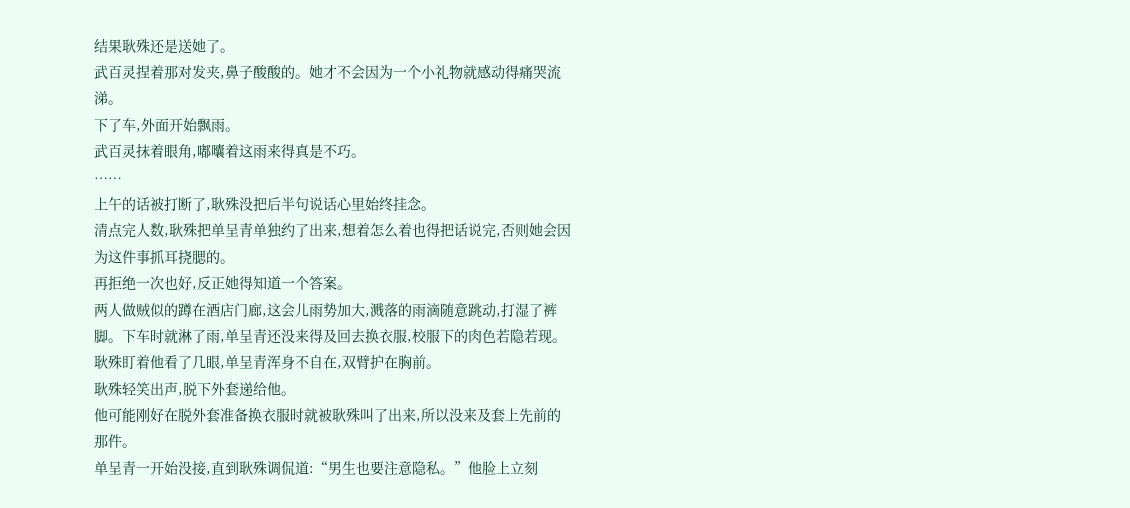结果耿殊还是送她了。
武百灵捏着那对发夹,鼻子酸酸的。她才不会因为一个小礼物就感动得痛哭流涕。
下了车,外面开始飘雨。
武百灵抹着眼角,嘟囔着这雨来得真是不巧。
……
上午的话被打断了,耿殊没把后半句说话心里始终挂念。
清点完人数,耿殊把单呈青单独约了出来,想着怎么着也得把话说完,否则她会因为这件事抓耳挠腮的。
再拒绝一次也好,反正她得知道一个答案。
两人做贼似的蹲在酒店门廊,这会儿雨势加大,溅落的雨滴随意跳动,打湿了裤脚。下车时就淋了雨,单呈青还没来得及回去换衣服,校服下的肉色若隐若现。
耿殊盯着他看了几眼,单呈青浑身不自在,双臂护在胸前。
耿殊轻笑出声,脱下外套递给他。
他可能刚好在脱外套准备换衣服时就被耿殊叫了出来,所以没来及套上先前的那件。
单呈青一开始没接,直到耿殊调侃道:“男生也要注意隐私。”他脸上立刻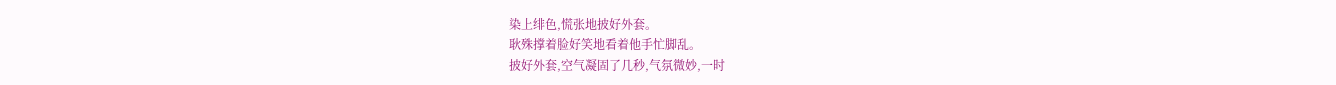染上绯色,慌张地披好外套。
耿殊撑着脸好笑地看着他手忙脚乱。
披好外套,空气凝固了几秒,气氛微妙,一时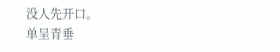没人先开口。
单呈青垂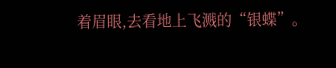着眉眼,去看地上飞溅的“银蝶”。